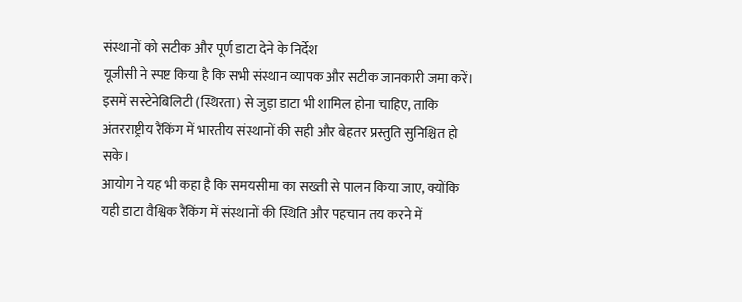संस्थानों को सटीक और पूर्ण डाटा देने के निर्देश
यूजीसी ने स्पष्ट किया है कि सभी संस्थान व्यापक और सटीक जानकारी जमा करें। इसमें सस्टेनेबिलिटी (स्थिरता) से जुड़ा डाटा भी शामिल होना चाहिए, ताकि अंतरराष्ट्रीय रैंकिंग में भारतीय संस्थानों की सही और बेहतर प्रस्तुति सुनिश्चित हो सके।
आयोग ने यह भी कहा है कि समयसीमा का सख्ती से पालन किया जाए, क्योंकि यही डाटा वैश्विक रैंकिंग में संस्थानों की स्थिति और पहचान तय करने में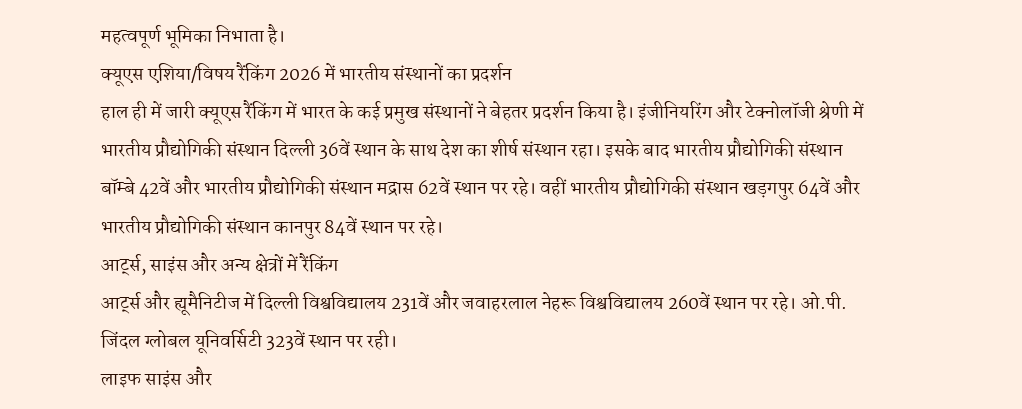महत्वपूर्ण भूमिका निभाता है।
क्यूएस एशिया/विषय रैंकिंग 2026 में भारतीय संस्थानों का प्रदर्शन
हाल ही में जारी क्यूएस रैंकिंग में भारत के कई प्रमुख संस्थानों ने बेहतर प्रदर्शन किया है। इंजीनियरिंग और टेक्नोलॉजी श्रेणी में भारतीय प्रौद्योगिकी संस्थान दिल्ली 36वें स्थान के साथ देश का शीर्ष संस्थान रहा। इसके बाद भारतीय प्रौद्योगिकी संस्थान बॉम्बे 42वें और भारतीय प्रौद्योगिकी संस्थान मद्रास 62वें स्थान पर रहे। वहीं भारतीय प्रौद्योगिकी संस्थान खड़गपुर 64वें और भारतीय प्रौद्योगिकी संस्थान कानपुर 84वें स्थान पर रहे।
आर्ट्स, साइंस और अन्य क्षेत्रों में रैंकिंग
आर्ट्स और ह्यूमैनिटीज में दिल्ली विश्वविद्यालय 231वें और जवाहरलाल नेहरू विश्वविद्यालय 260वें स्थान पर रहे। ओ.पी. जिंदल ग्लोबल यूनिवर्सिटी 323वें स्थान पर रही।
लाइफ साइंस और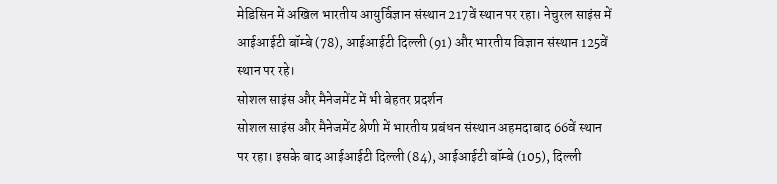मेडिसिन में अखिल भारतीय आयुर्विज्ञान संस्थान 217वें स्थान पर रहा। नेचुरल साइंस में आईआईटी बॉम्बे (78), आईआईटी दिल्ली (91) और भारतीय विज्ञान संस्थान 125वें स्थान पर रहे।
सोशल साइंस और मैनेजमेंट में भी बेहतर प्रदर्शन
सोशल साइंस और मैनेजमेंट श्रेणी में भारतीय प्रबंधन संस्थान अहमदाबाद 66वें स्थान पर रहा। इसके बाद आईआईटी दिल्ली (84), आईआईटी बॉम्बे (105), दिल्ली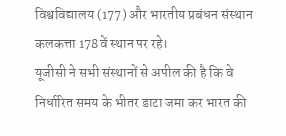विश्वविद्यालय (177) और भारतीय प्रबंधन संस्थान कलकत्ता 178वें स्थान पर रहे।
यूजीसी ने सभी संस्थानों से अपील की है कि वे निर्धारित समय के भीतर डाटा जमा कर भारत की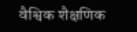वैश्विक शैक्षणिक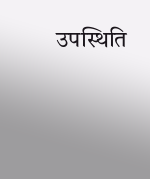उपस्थिति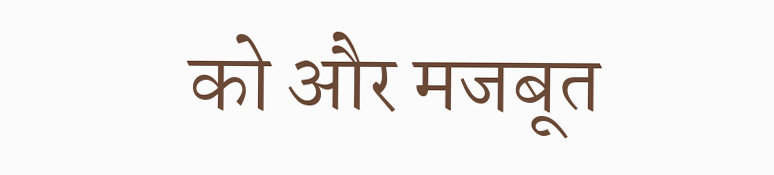को और मजबूत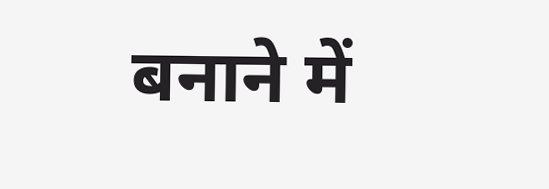बनाने में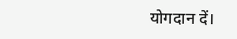योगदान दें।